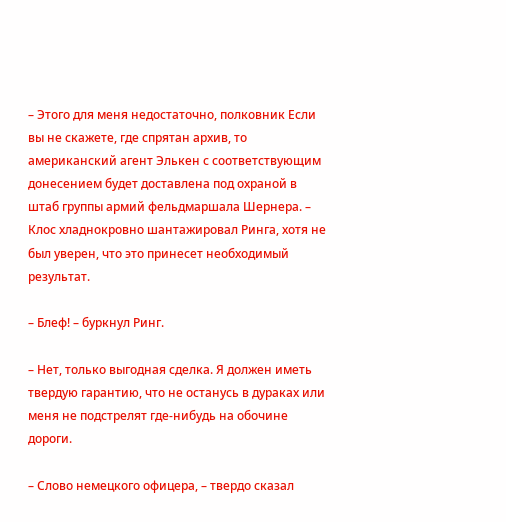– Этого для меня недостаточно, полковник Если вы не скажете, где спрятан архив, то американский агент Элькен с соответствующим донесением будет доставлена под охраной в штаб группы армий фельдмаршала Шернера. – Клос хладнокровно шантажировал Ринга, хотя не был уверен, что это принесет необходимый результат.

– Блеф! – буркнул Ринг.

– Нет, только выгодная сделка. Я должен иметь твердую гарантию, что не останусь в дураках или меня не подстрелят где-нибудь на обочине дороги.

– Слово немецкого офицера, – твердо сказал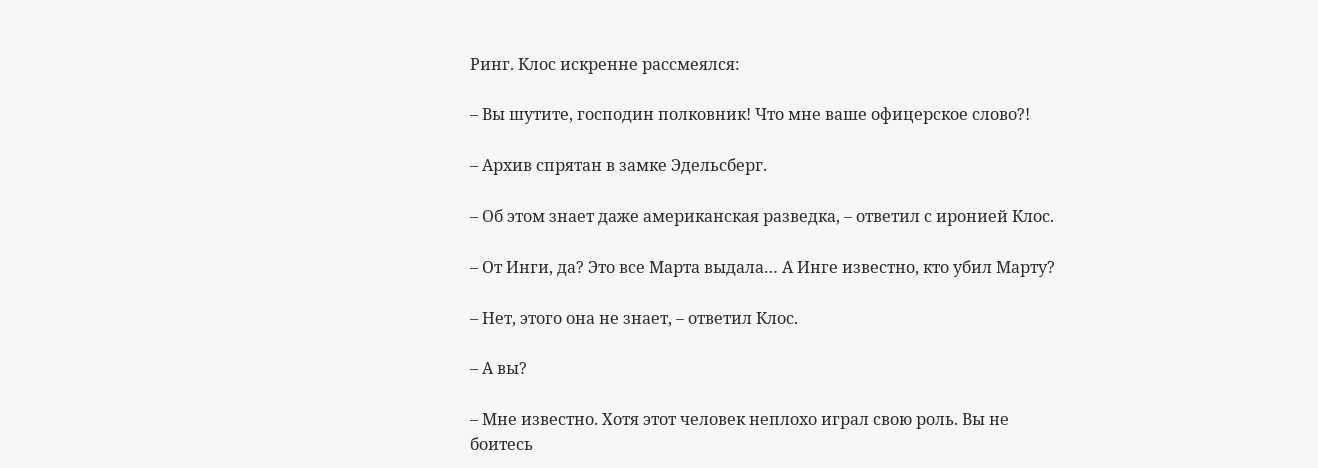Ринг. Клос искренне рассмеялся:

– Вы шутите, господин полковник! Что мне ваше офицерское слово?!

– Архив спрятан в замке Эдельсберг.

– Об этом знает даже американская разведка, – ответил с иронией Клос.

– От Инги, да? Это все Марта выдала… А Инге известно, кто убил Марту?

– Нет, этого она не знает, – ответил Клос.

– А вы?

– Мне известно. Хотя этот человек неплохо играл свою роль. Вы не боитесь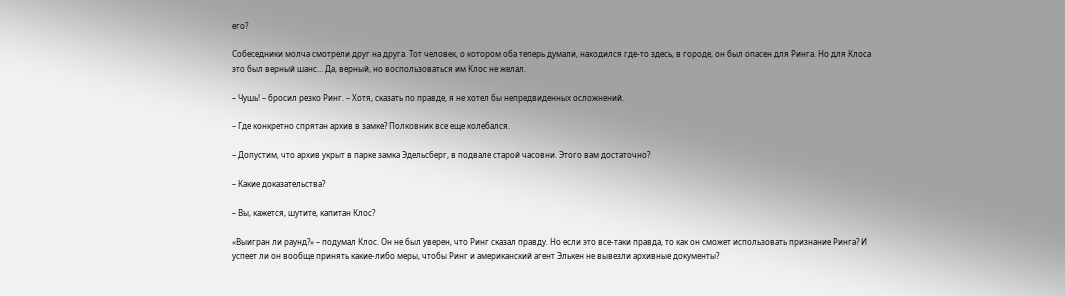его?

Собеседники молча смотрели друг на друга. Тот человек, о котором оба теперь думали, находился где-то здесь, в городе, он был опасен для Ринга. Но для Клоса это был верный шанс… Да, верный, но воспользоваться им Клос не желал.

– Чушь! – бросил резко Ринг. – Хотя, сказать по правде, я не хотел бы непредвиденных осложнений.

– Где конкретно спрятан архив в замке? Полковник все еще колебался.

– Допустим, что архив укрыт в парке замка Эдельсберг, в подвале старой часовни. Этого вам достаточно?

– Какие доказательства?

– Вы, кажется, шутите, капитан Клос?

«Выигран ли раунд?» – подумал Клос. Он не был уверен, что Ринг сказал правду. Но если это все-таки правда, то как он сможет использовать признание Ринга? И успеет ли он вообще принять какие-либо меры, чтобы Ринг и американский агент Элькен не вывезли архивные документы?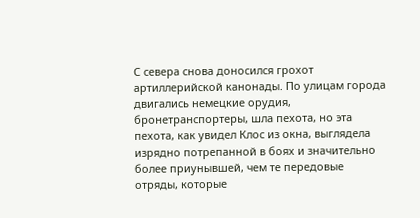С севера снова доносился грохот артиллерийской канонады. По улицам города двигались немецкие орудия, бронетранспортеры, шла пехота, но эта пехота, как увидел Клос из окна, выглядела изрядно потрепанной в боях и значительно более приунывшей, чем те передовые отряды, которые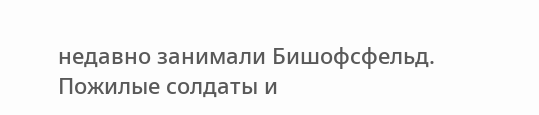недавно занимали Бишофсфельд. Пожилые солдаты и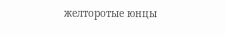желторотые юнцы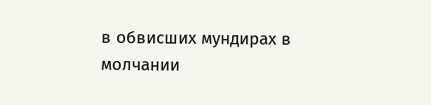в обвисших мундирах в молчании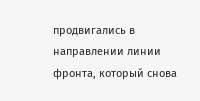продвигались в направлении линии фронта, который снова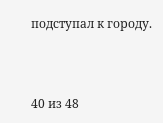подступал к городу.



40 из 48